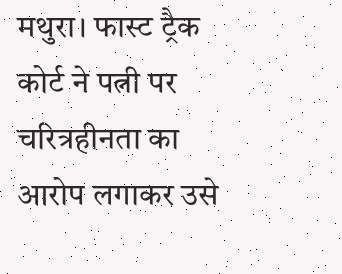मथुरा। फास्ट ट्रैक कोर्ट ने पत्नी पर चरित्रहीनता का आरोप लगाकर उसे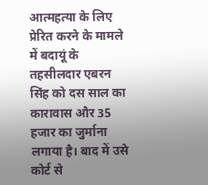आत्महत्या के लिए प्रेरित करने के मामले में बदायूं के तहसीलदार एबरन सिंह को दस साल का कारावास और 35 हजार का जुर्माना लगाया है। बाद में उसे कोर्ट से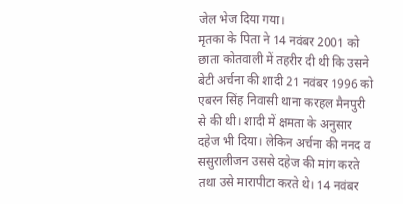जेल भेज दिया गया।
मृतका के पिता ने 14 नवंबर 2001 को छाता कोतवाली में तहरीर दी थी कि उसने बेटी अर्चना की शादी 21 नवंबर 1996 को एबरन सिंह निवासी थाना करहल मैनपुरी से की थी। शादी में क्षमता के अनुसार दहेज भी दिया। लेकिन अर्चना की ननद व ससुरालीजन उससे दहेज की मांग करते तथा उसे मारापीटा करते थे। 14 नवंबर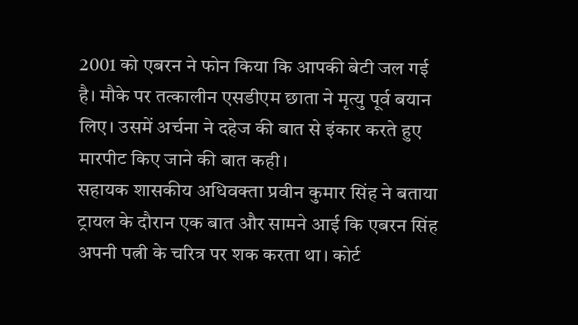2001 को एबरन ने फोन किया कि आपकी बेटी जल गई है। मौके पर तत्कालीन एसडीएम छाता ने मृत्यु पूर्व बयान लिए। उसमें अर्चना ने दहेज की बात से इंकार करते हुए मारपीट किए जाने की बात कही।
सहायक शासकीय अधिवक्ता प्रवीन कुमार सिंह ने बताया ट्रायल के दौरान एक बात और सामने आई कि एबरन सिंह अपनी पत्नी के चरित्र पर शक करता था। कोर्ट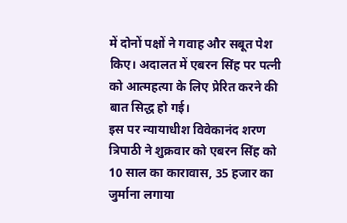में दोनों पक्षों ने गवाह और सबूत पेश किए। अदालत में एबरन सिंह पर पत्नी को आत्महत्या के लिए प्रेरित करने की बात सिद्ध हो गई।
इस पर न्यायाधीश विवेकानंद शरण त्रिपाठी ने शुक्रवार को एबरन सिंह को 10 साल का कारावास, 35 हजार का जुर्माना लगाया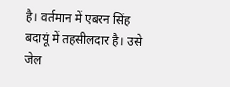है। वर्तमान में एबरन सिंह बदायूं में तहसीलदार है। उसे जेल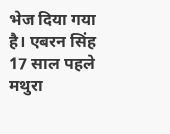भेज दिया गया है। एबरन सिंह 17 साल पहले मथुरा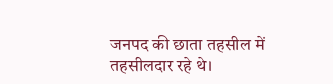जनपद की छाता तहसील में तहसीलदार रहे थे।